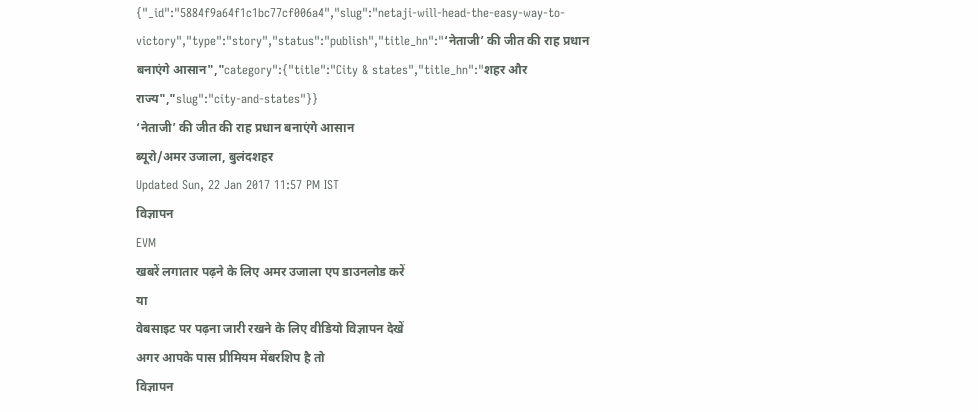{"_id":"5884f9a64f1c1bc77cf006a4","slug":"netaji-will-head-the-easy-way-to-victory","type":"story","status":"publish","title_hn":"‘नेताजी’ की जीत की राह प्रधान बनाएंगे आसान","category":{"title":"City & states","title_hn":"शहर और राज्य","slug":"city-and-states"}}
‘नेताजी’ की जीत की राह प्रधान बनाएंगे आसान
ब्यूरो/अमर उजाला, बुलंदशहर
Updated Sun, 22 Jan 2017 11:57 PM IST
विज्ञापन
EVM
खबरें लगातार पढ़ने के लिए अमर उजाला एप डाउनलोड करें
या
वेबसाइट पर पढ़ना जारी रखने के लिए वीडियो विज्ञापन देखें
अगर आपके पास प्रीमियम मेंबरशिप है तो
विज्ञापन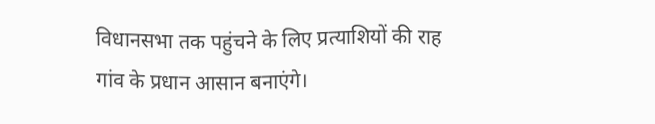विधानसभा तक पहुंचने के लिए प्रत्याशियों की राह गांव के प्रधान आसान बनाएंगे।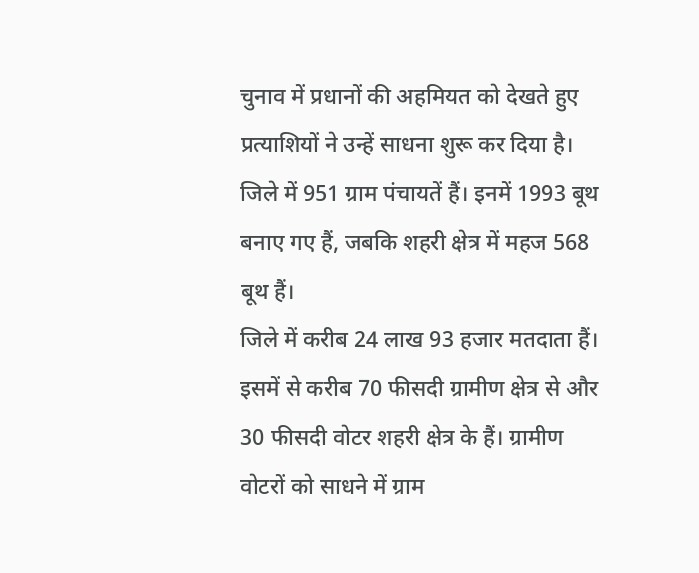चुनाव में प्रधानों की अहमियत को देखते हुए प्रत्याशियों ने उन्हें साधना शुरू कर दिया है।
जिले में 951 ग्राम पंचायतें हैं। इनमें 1993 बूथ बनाए गए हैं, जबकि शहरी क्षेत्र में महज 568 बूथ हैं।
जिले में करीब 24 लाख 93 हजार मतदाता हैं। इसमें से करीब 70 फीसदी ग्रामीण क्षेत्र से और 30 फीसदी वोटर शहरी क्षेत्र के हैं। ग्रामीण वोटरों को साधने में ग्राम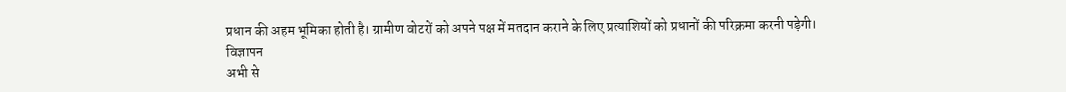प्रधान की अहम भूमिका होती है। ग्रामीण वोटरों को अपने पक्ष में मतदान कराने के लिए प्रत्याशियों को प्रधानों की परिक्रमा करनी पड़ेगी।
विज्ञापन
अभी से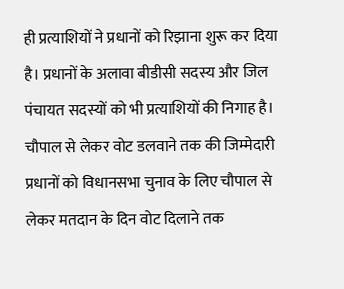ही प्रत्याशियों ने प्रधानों को रिझाना शुरू कर दिया है। प्रधानों के अलावा बीडीसी सदस्य और जिल पंचायत सदस्यों को भी प्रत्याशियों की निगाह है।
चौपाल से लेकर वोट डलवाने तक की जिम्मेदारी
प्रधानों को विधानसभा चुनाव के लिए चौपाल से लेकर मतदान के दिन वोट दिलाने तक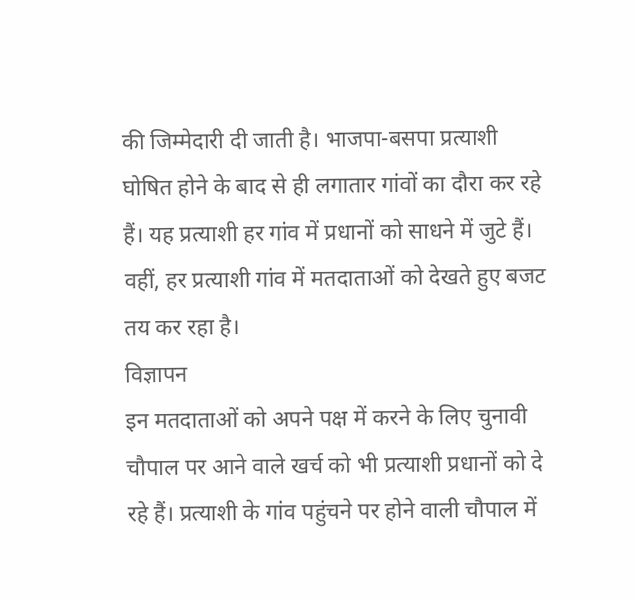की जिम्मेदारी दी जाती है। भाजपा-बसपा प्रत्याशी घोषित होने के बाद से ही लगातार गांवों का दौरा कर रहे हैं। यह प्रत्याशी हर गांव में प्रधानों को साधने में जुटे हैं। वहीं, हर प्रत्याशी गांव में मतदाताओं को देखते हुए बजट तय कर रहा है।
विज्ञापन
इन मतदाताओं को अपने पक्ष में करने के लिए चुनावी चौपाल पर आने वाले खर्च को भी प्रत्याशी प्रधानों को दे रहे हैं। प्रत्याशी के गांव पहुंचने पर होने वाली चौपाल में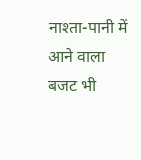नाश्ता-पानी में आने वाला बजट भी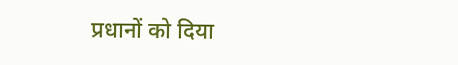प्रधानों को दिया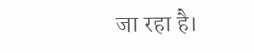जा रहा है।